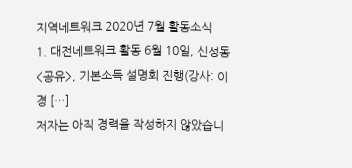지역네트워크 2020년 7월 활동소식
1. 대전네트워크 활동 6월 10일, 신성동 <공유>, 기본소득 설명회 진행(강사: 이경 […]
저자는 아직 경력을 작성하지 않았습니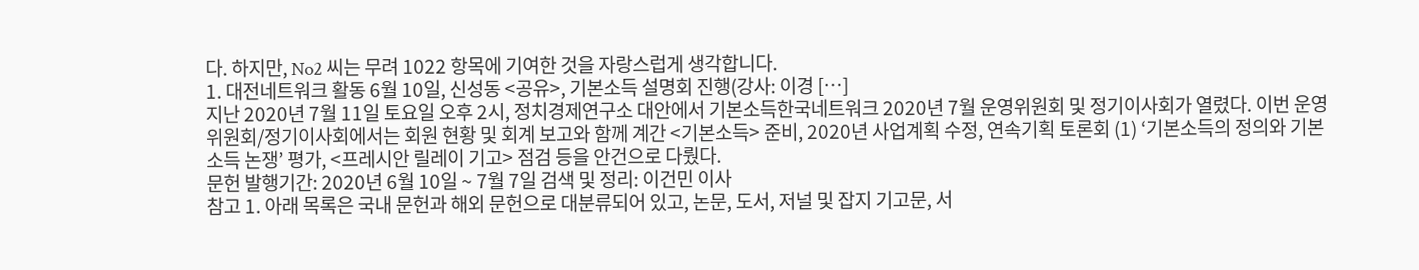다. 하지만, No2 씨는 무려 1022 항목에 기여한 것을 자랑스럽게 생각합니다.
1. 대전네트워크 활동 6월 10일, 신성동 <공유>, 기본소득 설명회 진행(강사: 이경 […]
지난 2020년 7월 11일 토요일 오후 2시, 정치경제연구소 대안에서 기본소득한국네트워크 2020년 7월 운영위원회 및 정기이사회가 열렸다. 이번 운영위원회/정기이사회에서는 회원 현황 및 회계 보고와 함께 계간 <기본소득> 준비, 2020년 사업계획 수정, 연속기획 토론회 (1) ‘기본소득의 정의와 기본소득 논쟁’ 평가, <프레시안 릴레이 기고> 점검 등을 안건으로 다뤘다.
문헌 발행기간: 2020년 6월 10일 ~ 7월 7일 검색 및 정리: 이건민 이사
참고 1. 아래 목록은 국내 문헌과 해외 문헌으로 대분류되어 있고, 논문, 도서, 저널 및 잡지 기고문, 서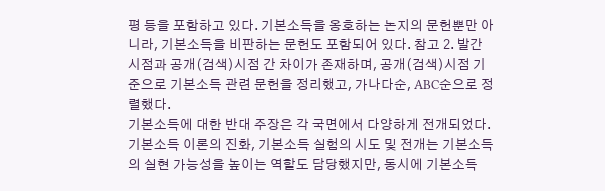평 등을 포함하고 있다. 기본소득을 옹호하는 논지의 문헌뿐만 아니라, 기본소득을 비판하는 문헌도 포함되어 있다. 참고 2. 발간시점과 공개(검색)시점 간 차이가 존재하며, 공개(검색)시점 기준으로 기본소득 관련 문헌을 정리했고, 가나다순, ABC순으로 정렬했다.
기본소득에 대한 반대 주장은 각 국면에서 다양하게 전개되었다. 기본소득 이론의 진화, 기본소득 실험의 시도 및 전개는 기본소득의 실현 가능성을 높이는 역할도 담당했지만, 동시에 기본소득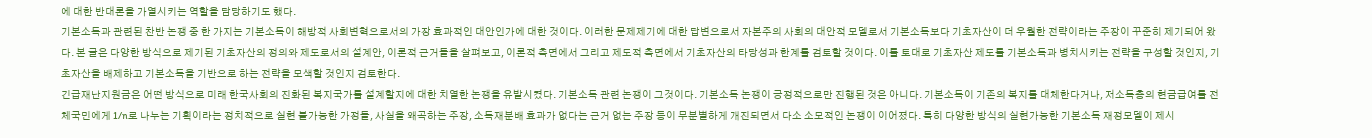에 대한 반대론을 가열시키는 역할을 담당하기도 했다.
기본소득과 관련된 찬반 논쟁 중 한 가지는 기본소득이 해방적 사회변혁으로서의 가장 효과적인 대안인가에 대한 것이다. 이러한 문제제기에 대한 답변으로서 자본주의 사회의 대안적 모델로서 기본소득보다 기초자산이 더 우월한 전략이라는 주장이 꾸준히 제기되어 왔다. 본 글은 다양한 방식으로 제기된 기초자산의 정의와 제도로서의 설계안, 이론적 근거들을 살펴보고, 이론적 측면에서 그리고 제도적 측면에서 기초자산의 타당성과 한계를 검토할 것이다. 이를 토대로 기초자산 제도를 기본소득과 병치시키는 전략을 구성할 것인지, 기초자산을 배제하고 기본소득을 기반으로 하는 전략을 모색할 것인지 검토한다.
긴급재난지원금은 어떤 방식으로 미래 한국사회의 진화된 복지국가를 설계할지에 대한 치열한 논쟁을 유발시켰다. 기본소득 관련 논쟁이 그것이다. 기본소득 논쟁이 긍정적으로만 진행된 것은 아니다. 기본소득이 기존의 복지를 대체한다거나, 저소득층의 현금급여를 전체국민에게 1/n로 나누는 기획이라는 정치적으로 실현 불가능한 가정들, 사실을 왜곡하는 주장, 소득재분배 효과가 없다는 근거 없는 주장 등이 무분별하게 개진되면서 다소 소모적인 논쟁이 이어졌다. 특히 다양한 방식의 실현가능한 기본소득 재정모델이 제시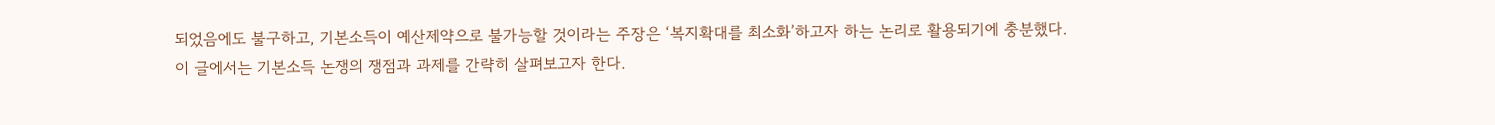되었음에도 불구하고, 기본소득이 예산제약으로 불가능할 것이라는 주장은 ‘복지확대를 최소화’하고자 하는 논리로 활용되기에 충분했다.
이 글에서는 기본소득 논쟁의 쟁점과 과제를 간략히 살펴보고자 한다.